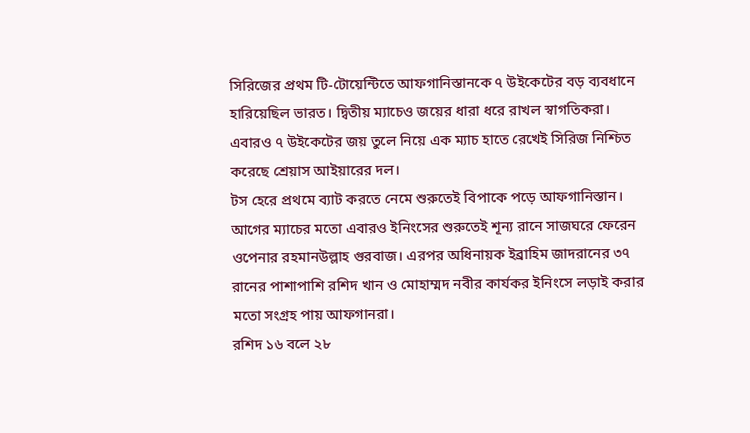সিরিজের প্রথম টি-টোয়েন্টিতে আফগানিস্তানকে ৭ উইকেটের বড় ব্যবধানে হারিয়েছিল ভারত। দ্বিতীয় ম্যাচেও জয়ের ধারা ধরে রাখল স্বাগতিকরা। এবারও ৭ উইকেটের জয় তুলে নিয়ে এক ম্যাচ হাতে রেখেই সিরিজ নিশ্চিত করেছে শ্রেয়াস আইয়ারের দল।
টস হেরে প্রথমে ব্যাট করতে নেমে শুরুতেই বিপাকে পড়ে আফগানিস্তান। আগের ম্যাচের মতো এবারও ইনিংসের শুরুতেই শূন্য রানে সাজঘরে ফেরেন ওপেনার রহমানউল্লাহ গুরবাজ। এরপর অধিনায়ক ইব্রাহিম জাদরানের ৩৭ রানের পাশাপাশি রশিদ খান ও মোহাম্মদ নবীর কার্যকর ইনিংসে লড়াই করার মতো সংগ্রহ পায় আফগানরা।
রশিদ ১৬ বলে ২৮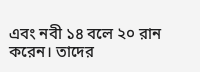এবং নবী ১৪ বলে ২০ রান করেন। তাদের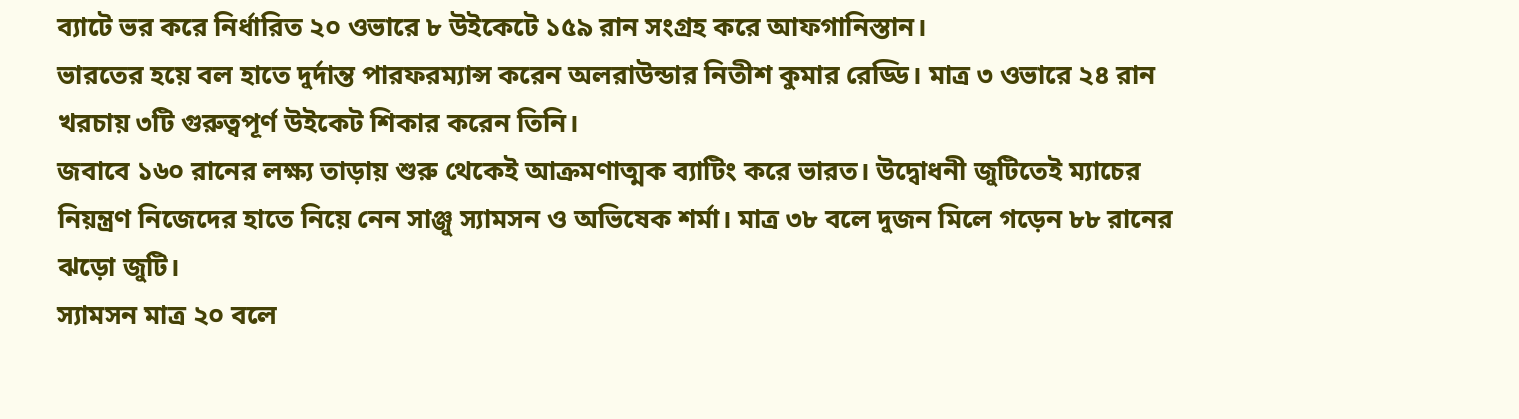ব্যাটে ভর করে নির্ধারিত ২০ ওভারে ৮ উইকেটে ১৫৯ রান সংগ্রহ করে আফগানিস্তান।
ভারতের হয়ে বল হাতে দুর্দান্ত পারফরম্যান্স করেন অলরাউন্ডার নিতীশ কুমার রেড্ডি। মাত্র ৩ ওভারে ২৪ রান খরচায় ৩টি গুরুত্বপূর্ণ উইকেট শিকার করেন তিনি।
জবাবে ১৬০ রানের লক্ষ্য তাড়ায় শুরু থেকেই আক্রমণাত্মক ব্যাটিং করে ভারত। উদ্বোধনী জুটিতেই ম্যাচের নিয়ন্ত্রণ নিজেদের হাতে নিয়ে নেন সাঞ্জু স্যামসন ও অভিষেক শর্মা। মাত্র ৩৮ বলে দুজন মিলে গড়েন ৮৮ রানের ঝড়ো জুটি।
স্যামসন মাত্র ২০ বলে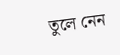তুলে নেন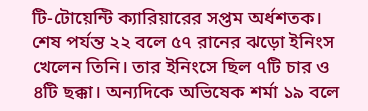টি-টোয়েন্টি ক্যারিয়ারের সপ্তম অর্ধশতক। শেষ পর্যন্ত ২২ বলে ৫৭ রানের ঝড়ো ইনিংস খেলেন তিনি। তার ইনিংসে ছিল ৭টি চার ও ৪টি ছক্কা। অন্যদিকে অভিষেক শর্মা ১৯ বলে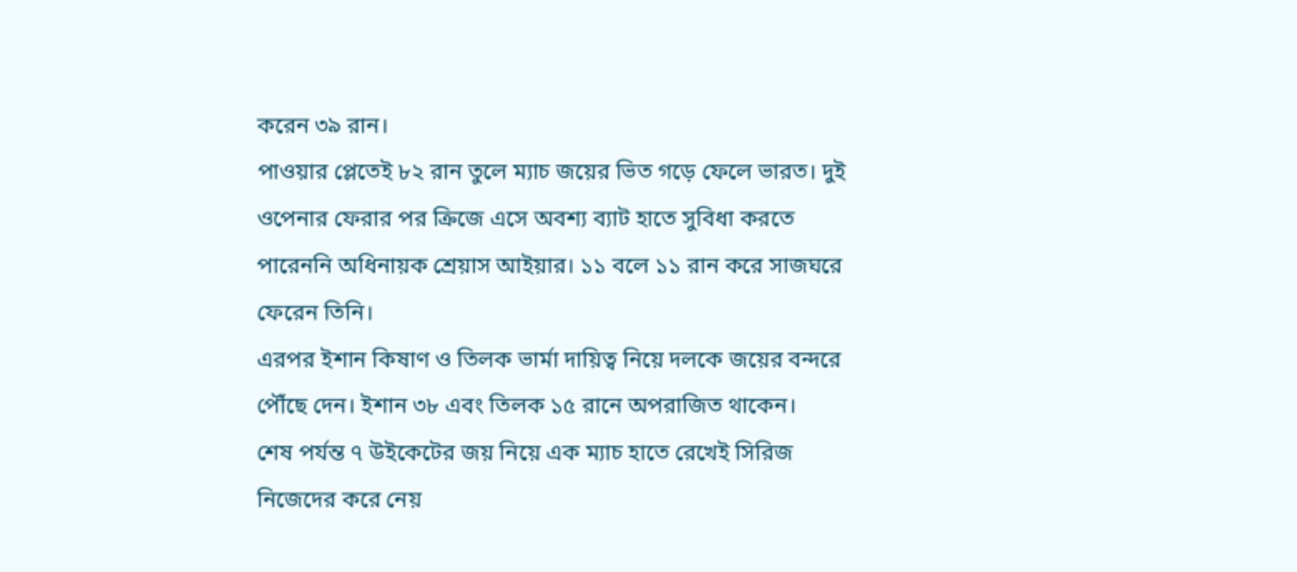করেন ৩৯ রান।
পাওয়ার প্লেতেই ৮২ রান তুলে ম্যাচ জয়ের ভিত গড়ে ফেলে ভারত। দুই ওপেনার ফেরার পর ক্রিজে এসে অবশ্য ব্যাট হাতে সুবিধা করতে পারেননি অধিনায়ক শ্রেয়াস আইয়ার। ১১ বলে ১১ রান করে সাজঘরে ফেরেন তিনি।
এরপর ইশান কিষাণ ও তিলক ভার্মা দায়িত্ব নিয়ে দলকে জয়ের বন্দরে পৌঁছে দেন। ইশান ৩৮ এবং তিলক ১৫ রানে অপরাজিত থাকেন।
শেষ পর্যন্ত ৭ উইকেটের জয় নিয়ে এক ম্যাচ হাতে রেখেই সিরিজ নিজেদের করে নেয়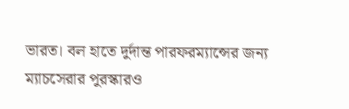ভারত। বল হাতে দুর্দান্ত পারফরম্যান্সের জন্য ম্যাচসেরার পুরস্কারও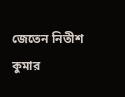জেতেন নিতীশ কুমার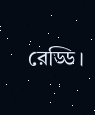রেড্ডি।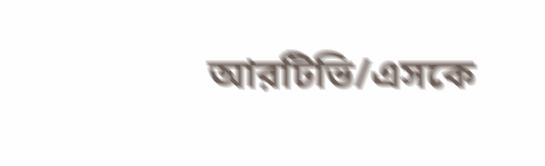আরটিভি/এসকে